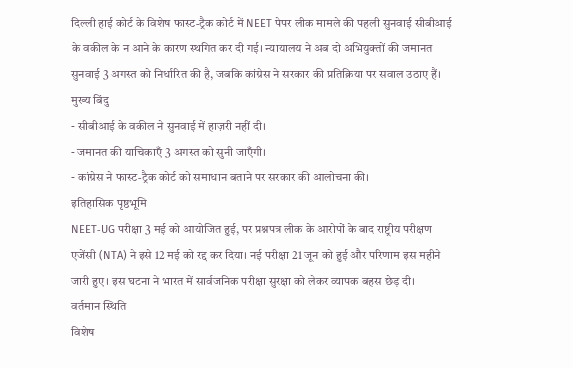दिल्ली हाई कोर्ट के विशेष फास्ट‑ट्रैक कोर्ट में NEET पेपर लीक मामले की पहली सुनवाई सीबीआई के वकील के न आने के कारण स्थगित कर दी गई। न्यायालय ने अब दो अभियुक्तों की जमानत सुनवाई 3 अगस्त को निर्धारित की है, जबकि कांग्रेस ने सरकार की प्रतिक्रिया पर सवाल उठाए हैं।
मुख्य बिंदु
- सीबीआई के वकील ने सुनवाई में हाज़री नहीं दी।
- जमानत की याचिकाएँ 3 अगस्त को सुनी जाएँगी।
- कांग्रेस ने फास्ट‑ट्रैक कोर्ट को समाधान बताने पर सरकार की आलोचना की।
इतिहासिक पृष्ठभूमि
NEET‑UG परीक्षा 3 मई को आयोजित हुई, पर प्रश्नपत्र लीक के आरोपों के बाद राष्ट्रीय परीक्षण एजेंसी (NTA) ने इसे 12 मई को रद्द कर दिया। नई परीक्षा 21 जून को हुई और परिणाम इस महीने जारी हुए। इस घटना ने भारत में सार्वजनिक परीक्षा सुरक्षा को लेकर व्यापक बहस छेड़ दी।
वर्तमान स्थिति
विशेष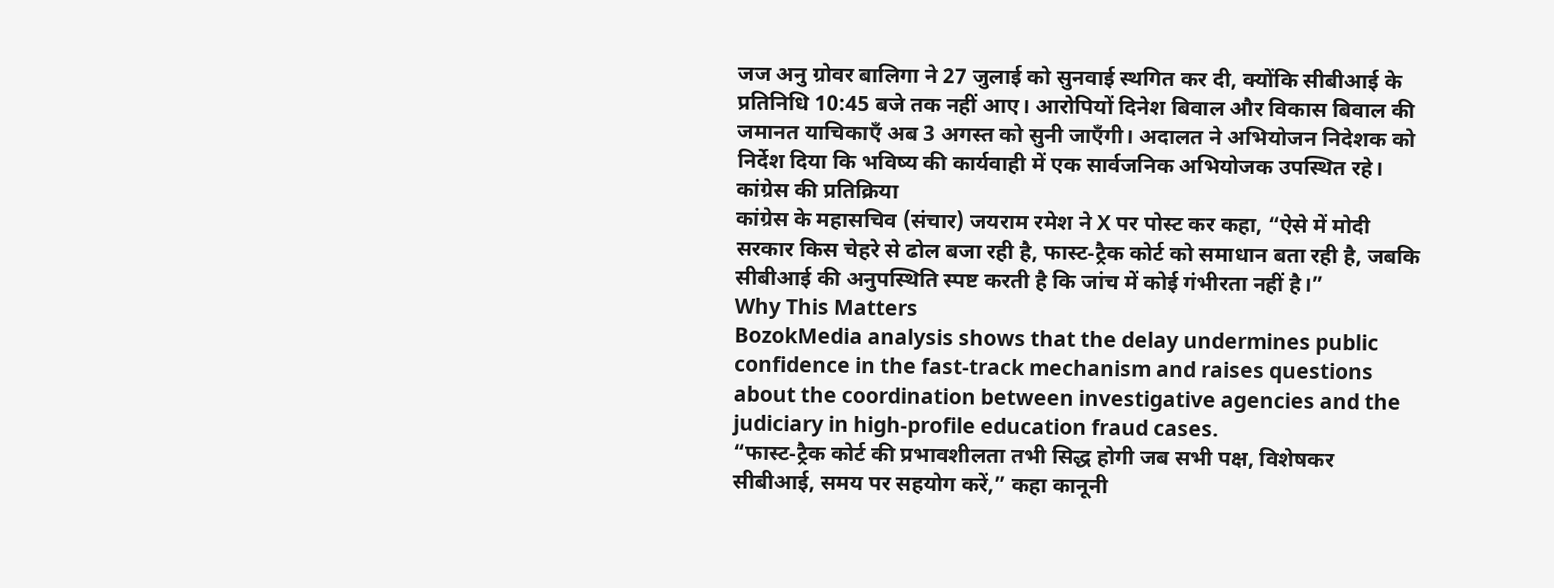जज अनु ग्रोवर बालिगा ने 27 जुलाई को सुनवाई स्थगित कर दी, क्योंकि सीबीआई के प्रतिनिधि 10:45 बजे तक नहीं आए। आरोपियों दिनेश बिवाल और विकास बिवाल की जमानत याचिकाएँ अब 3 अगस्त को सुनी जाएँगी। अदालत ने अभियोजन निदेशक को निर्देश दिया कि भविष्य की कार्यवाही में एक सार्वजनिक अभियोजक उपस्थित रहे।
कांग्रेस की प्रतिक्रिया
कांग्रेस के महासचिव (संचार) जयराम रमेश ने X पर पोस्ट कर कहा, “ऐसे में मोदी सरकार किस चेहरे से ढोल बजा रही है, फास्ट‑ट्रैक कोर्ट को समाधान बता रही है, जबकि सीबीआई की अनुपस्थिति स्पष्ट करती है कि जांच में कोई गंभीरता नहीं है।”
Why This Matters
BozokMedia analysis shows that the delay undermines public confidence in the fast‑track mechanism and raises questions about the coordination between investigative agencies and the judiciary in high‑profile education fraud cases.
“फास्ट‑ट्रैक कोर्ट की प्रभावशीलता तभी सिद्ध होगी जब सभी पक्ष, विशेषकर सीबीआई, समय पर सहयोग करें,” कहा कानूनी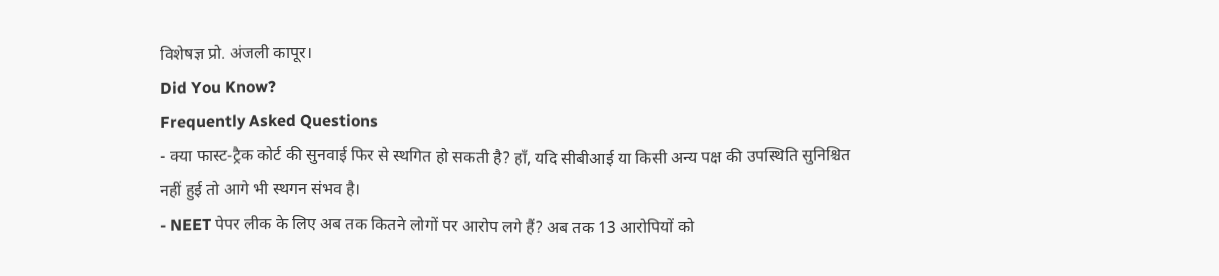विशेषज्ञ प्रो. अंजली कापूर।
Did You Know?
Frequently Asked Questions
- क्या फास्ट‑ट्रैक कोर्ट की सुनवाई फिर से स्थगित हो सकती है? हाँ, यदि सीबीआई या किसी अन्य पक्ष की उपस्थिति सुनिश्चित नहीं हुई तो आगे भी स्थगन संभव है।
- NEET पेपर लीक के लिए अब तक कितने लोगों पर आरोप लगे हैं? अब तक 13 आरोपियों को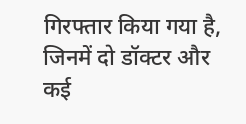गिरफ्तार किया गया है, जिनमें दो डॉक्टर और कई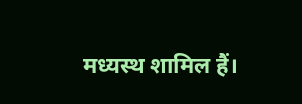मध्यस्थ शामिल हैं।